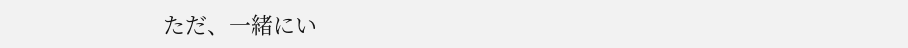ただ、一緒にい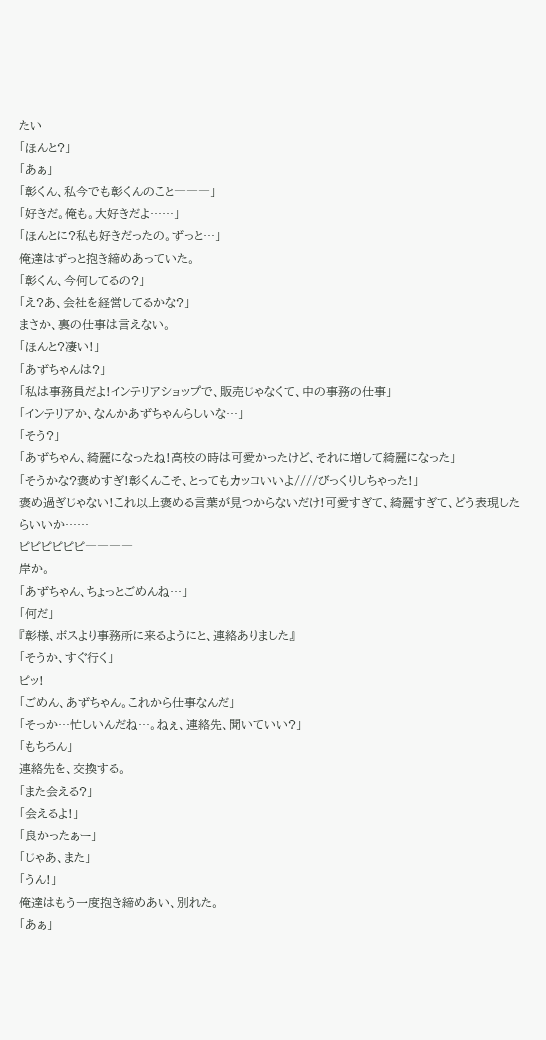たい
「ほんと?」
「あぁ」
「彰くん、私今でも彰くんのこと―――」
「好きだ。俺も。大好きだよ……」
「ほんとに?私も好きだったの。ずっと…」
俺達はずっと抱き締めあっていた。
「彰くん、今何してるの?」
「え?あ、会社を経営してるかな?」
まさか、裏の仕事は言えない。
「ほんと?凄い!」
「あずちゃんは?」
「私は事務員だよ!インテリアショップで、販売じゃなくて、中の事務の仕事」
「インテリアか、なんかあずちゃんらしいな…」
「そう?」
「あずちゃん、綺麗になったね!高校の時は可愛かったけど、それに増して綺麗になった」
「そうかな?褒めすぎ!彰くんこそ、とってもカッコいいよ////びっくりしちゃった!」
褒め過ぎじゃない!これ以上褒める言葉が見つからないだけ!可愛すぎて、綺麗すぎて、どう表現したらいいか……
ピピピピピピ――――
岸か。
「あずちゃん、ちょっとごめんね…」
「何だ」
『彰様、ボスより事務所に来るようにと、連絡ありました』
「そうか、すぐ行く」
ピッ!
「ごめん、あずちゃん。これから仕事なんだ」
「そっか…忙しいんだね…。ねぇ、連絡先、聞いていい?」
「もちろん」
連絡先を、交換する。
「また会える?」
「会えるよ!」
「良かったぁー」
「じゃあ、また」
「うん!」
俺達はもう一度抱き締めあい、別れた。
「あぁ」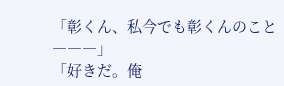「彰くん、私今でも彰くんのこと―――」
「好きだ。俺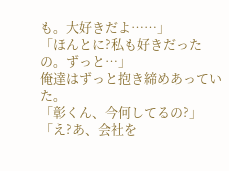も。大好きだよ……」
「ほんとに?私も好きだったの。ずっと…」
俺達はずっと抱き締めあっていた。
「彰くん、今何してるの?」
「え?あ、会社を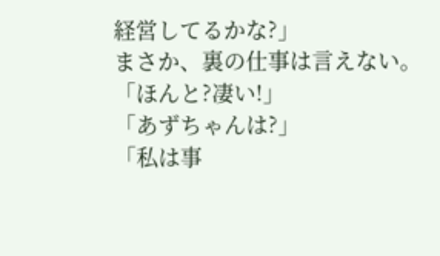経営してるかな?」
まさか、裏の仕事は言えない。
「ほんと?凄い!」
「あずちゃんは?」
「私は事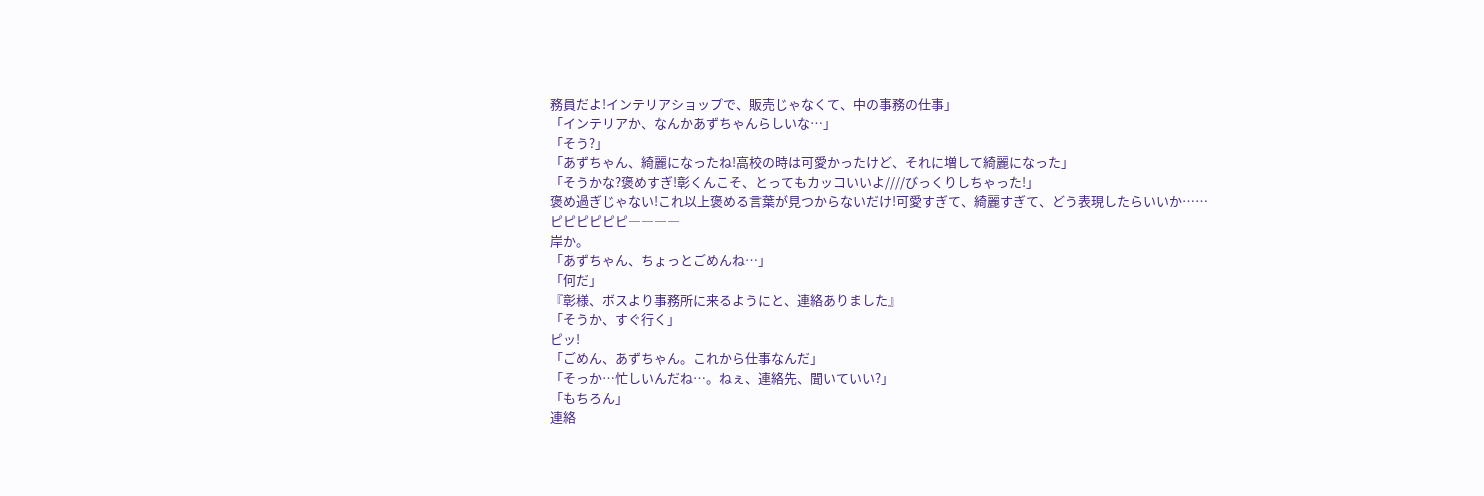務員だよ!インテリアショップで、販売じゃなくて、中の事務の仕事」
「インテリアか、なんかあずちゃんらしいな…」
「そう?」
「あずちゃん、綺麗になったね!高校の時は可愛かったけど、それに増して綺麗になった」
「そうかな?褒めすぎ!彰くんこそ、とってもカッコいいよ////びっくりしちゃった!」
褒め過ぎじゃない!これ以上褒める言葉が見つからないだけ!可愛すぎて、綺麗すぎて、どう表現したらいいか……
ピピピピピピ――――
岸か。
「あずちゃん、ちょっとごめんね…」
「何だ」
『彰様、ボスより事務所に来るようにと、連絡ありました』
「そうか、すぐ行く」
ピッ!
「ごめん、あずちゃん。これから仕事なんだ」
「そっか…忙しいんだね…。ねぇ、連絡先、聞いていい?」
「もちろん」
連絡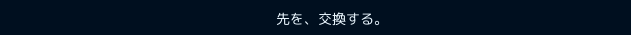先を、交換する。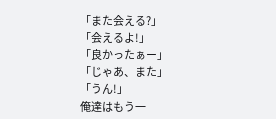「また会える?」
「会えるよ!」
「良かったぁー」
「じゃあ、また」
「うん!」
俺達はもう一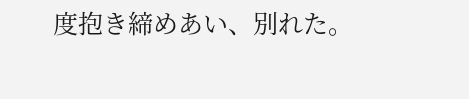度抱き締めあい、別れた。